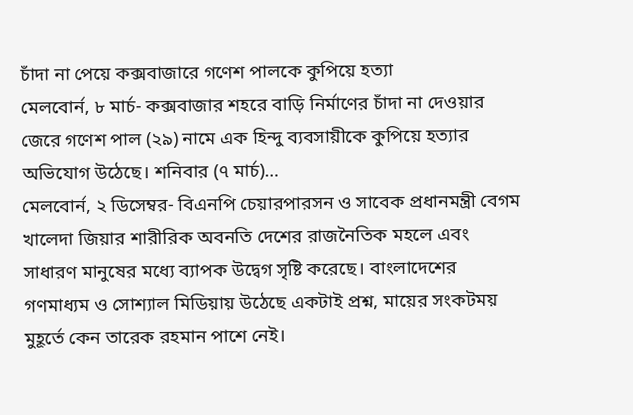চাঁদা না পেয়ে কক্সবাজারে গণেশ পালকে কুপিয়ে হত্যা
মেলবোর্ন, ৮ মার্চ- কক্সবাজার শহরে বাড়ি নির্মাণের চাঁদা না দেওয়ার জেরে গণেশ পাল (২৯) নামে এক হিন্দু ব্যবসায়ীকে কুপিয়ে হত্যার অভিযোগ উঠেছে। শনিবার (৭ মার্চ)…
মেলবোর্ন, ২ ডিসেম্বর- বিএনপি চেয়ারপারসন ও সাবেক প্রধানমন্ত্রী বেগম খালেদা জিয়ার শারীরিক অবনতি দেশের রাজনৈতিক মহলে এবং সাধারণ মানুষের মধ্যে ব্যাপক উদ্বেগ সৃষ্টি করেছে। বাংলাদেশের গণমাধ্যম ও সোশ্যাল মিডিয়ায় উঠেছে একটাই প্রশ্ন, মায়ের সংকটময় মুহূর্তে কেন তারেক রহমান পাশে নেই।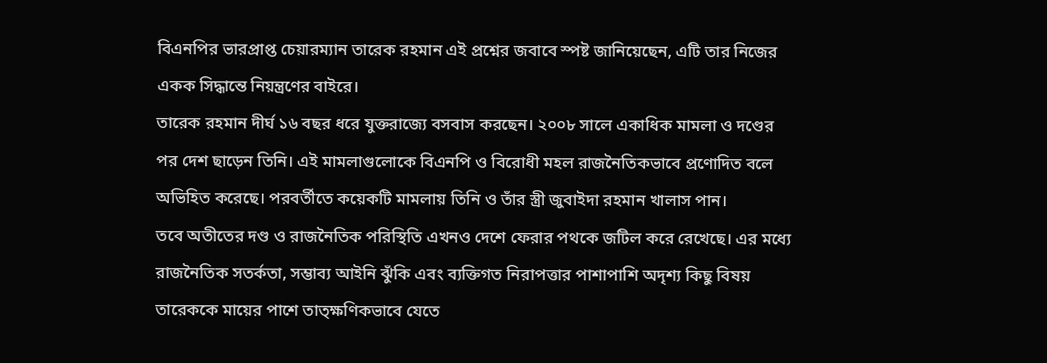বিএনপির ভারপ্রাপ্ত চেয়ারম্যান তারেক রহমান এই প্রশ্নের জবাবে স্পষ্ট জানিয়েছেন, এটি তার নিজের একক সিদ্ধান্তে নিয়ন্ত্রণের বাইরে।
তারেক রহমান দীর্ঘ ১৬ বছর ধরে যুক্তরাজ্যে বসবাস করছেন। ২০০৮ সালে একাধিক মামলা ও দণ্ডের পর দেশ ছাড়েন তিনি। এই মামলাগুলোকে বিএনপি ও বিরোধী মহল রাজনৈতিকভাবে প্রণোদিত বলে অভিহিত করেছে। পরবর্তীতে কয়েকটি মামলায় তিনি ও তাঁর স্ত্রী জুবাইদা রহমান খালাস পান।
তবে অতীতের দণ্ড ও রাজনৈতিক পরিস্থিতি এখনও দেশে ফেরার পথকে জটিল করে রেখেছে। এর মধ্যে রাজনৈতিক সতর্কতা, সম্ভাব্য আইনি ঝুঁকি এবং ব্যক্তিগত নিরাপত্তার পাশাপাশি অদৃশ্য কিছু বিষয় তারেককে মায়ের পাশে তাত্ক্ষণিকভাবে যেতে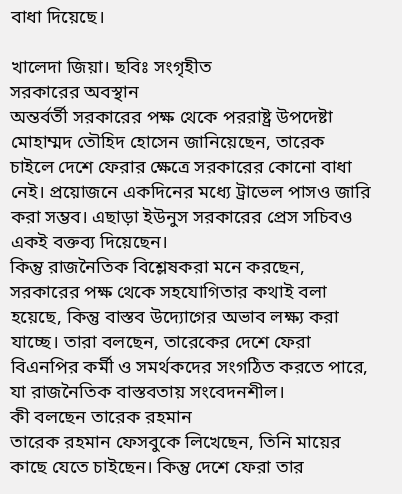বাধা দিয়েছে।

খালেদা জিয়া। ছবিঃ সংগৃহীত
সরকারের অবস্থান
অন্তর্বর্তী সরকারের পক্ষ থেকে পররাষ্ট্র উপদেষ্টা মোহাম্মদ তৌহিদ হোসেন জানিয়েছেন, তারেক চাইলে দেশে ফেরার ক্ষেত্রে সরকারের কোনো বাধা নেই। প্রয়োজনে একদিনের মধ্যে ট্রাভেল পাসও জারি করা সম্ভব। এছাড়া ইউনুস সরকারের প্রেস সচিবও একই বক্তব্য দিয়েছেন।
কিন্তু রাজনৈতিক বিশ্লেষকরা মনে করছেন, সরকারের পক্ষ থেকে সহযোগিতার কথাই বলা হয়েছে, কিন্তু বাস্তব উদ্যোগের অভাব লক্ষ্য করা যাচ্ছে। তারা বলছেন, তারেকের দেশে ফেরা বিএনপির কর্মী ও সমর্থকদের সংগঠিত করতে পারে, যা রাজনৈতিক বাস্তবতায় সংবেদনশীল।
কী বলছেন তারেক রহমান
তারেক রহমান ফেসবুকে লিখেছেন, তিনি মায়ের কাছে যেতে চাইছেন। কিন্তু দেশে ফেরা তার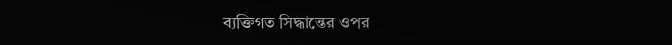ব্যক্তিগত সিদ্ধান্তের ওপর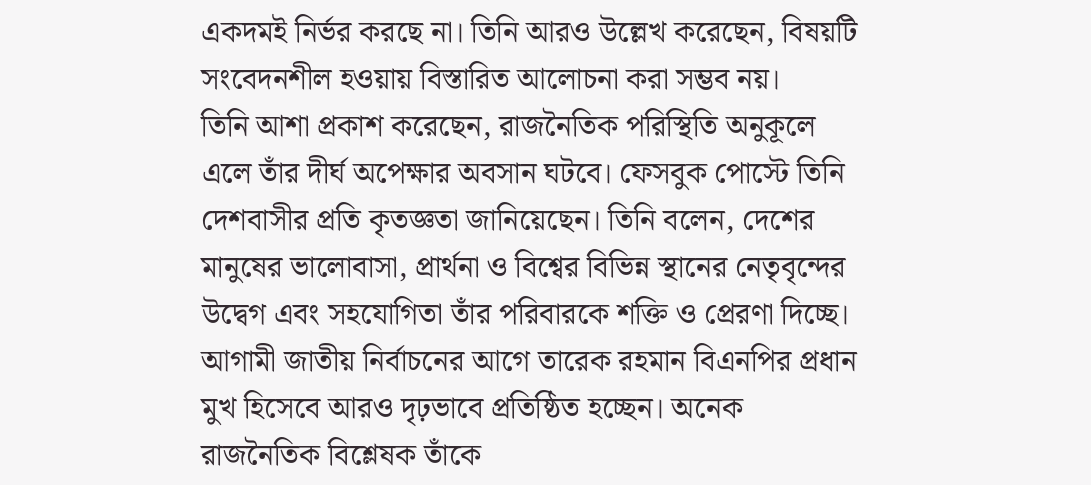একদমই নির্ভর করছে না। তিনি আরও উল্লেখ করেছেন, বিষয়টি সংবেদনশীল হওয়ায় বিস্তারিত আলোচনা করা সম্ভব নয়।
তিনি আশা প্রকাশ করেছেন, রাজনৈতিক পরিস্থিতি অনুকূলে এলে তাঁর দীর্ঘ অপেক্ষার অবসান ঘটবে। ফেসবুক পোস্টে তিনি দেশবাসীর প্রতি কৃতজ্ঞতা জানিয়েছেন। তিনি বলেন, দেশের মানুষের ভালোবাসা, প্রার্থনা ও বিশ্বের বিভিন্ন স্থানের নেতৃবৃন্দের উদ্বেগ এবং সহযোগিতা তাঁর পরিবারকে শক্তি ও প্রেরণা দিচ্ছে।
আগামী জাতীয় নির্বাচনের আগে তারেক রহমান বিএনপির প্রধান মুখ হিসেবে আরও দৃঢ়ভাবে প্রতিষ্ঠিত হচ্ছেন। অনেক রাজনৈতিক বিশ্লেষক তাঁকে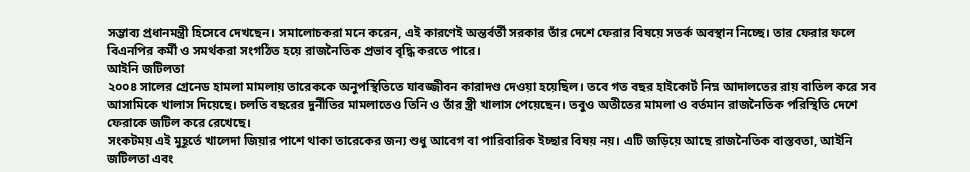সম্ভাব্য প্রধানমন্ত্রী হিসেবে দেখছেন। সমালোচকরা মনে করেন, এই কারণেই অন্তর্বর্তী সরকার তাঁর দেশে ফেরার বিষয়ে সতর্ক অবস্থান নিচ্ছে। তার ফেরার ফলে বিএনপির কর্মী ও সমর্থকরা সংগঠিত হয়ে রাজনৈতিক প্রভাব বৃদ্ধি করতে পারে।
আইনি জটিলতা
২০০৪ সালের গ্রেনেড হামলা মামলায় তারেককে অনুপস্থিতিতে যাবজ্জীবন কারাদণ্ড দেওয়া হয়েছিল। তবে গত বছর হাইকোর্ট নিম্ন আদালতের রায় বাতিল করে সব আসামিকে খালাস দিয়েছে। চলতি বছরের দুর্নীতির মামলাতেও তিনি ও তাঁর স্ত্রী খালাস পেয়েছেন। তবুও অতীতের মামলা ও বর্তমান রাজনৈতিক পরিস্থিতি দেশে ফেরাকে জটিল করে রেখেছে।
সংকটময় এই মুহূর্তে খালেদা জিয়ার পাশে থাকা তারেকের জন্য শুধু আবেগ বা পারিবারিক ইচ্ছার বিষয় নয়। এটি জড়িয়ে আছে রাজনৈতিক বাস্তবতা, আইনি জটিলতা এবং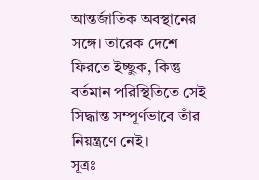আন্তর্জাতিক অবস্থানের সঙ্গে। তারেক দেশে ফিরতে ইচ্ছুক, কিন্তু বর্তমান পরিস্থিতিতে সেই সিদ্ধান্ত সম্পূর্ণভাবে তাঁর নিয়ন্ত্রণে নেই।
সূত্রঃ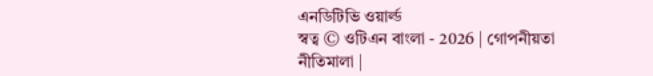এনডিটিভি ওয়ার্ল্ড
স্বত্ব © ওটিএন বাংলা - 2026 | গোপনীয়তা নীতিমালা |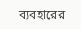ব্যবহারের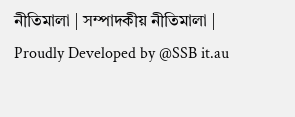নীতিমালা | সম্পাদকীয় নীতিমালা | Proudly Developed by @SSB it.au